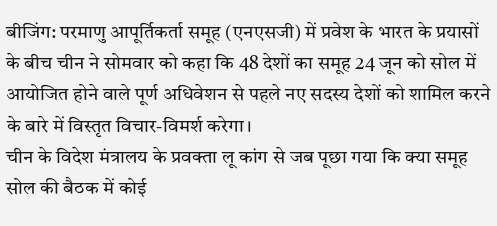बीजिंग: परमाणु आपूर्तिकर्ता समूह (एनएसजी) में प्रवेश के भारत के प्रयासों के बीच चीन ने सोमवार को कहा कि 48 देशों का समूह 24 जून को सोल में आयोजित होने वाले पूर्ण अधिवेशन से पहले नए सदस्य देशों को शामिल करने के बारे में विस्तृत विचार-विमर्श करेगा।
चीन के विदेश मंत्रालय के प्रवक्ता लू कांग से जब पूछा गया कि क्या समूह सोल की बैठक में कोई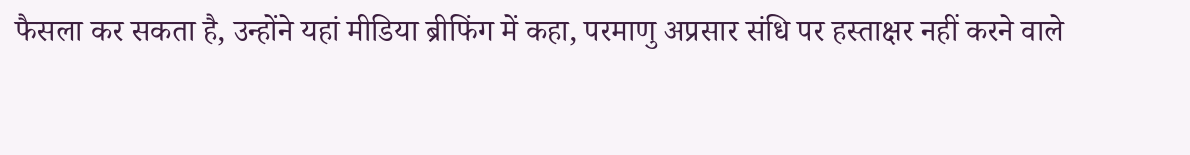फैसला कर सकता है, उन्होंने यहां मीडिया ब्रीफिंग में कहा, परमाणु अप्रसार संधि पर हस्ताक्षर नहीं करने वाले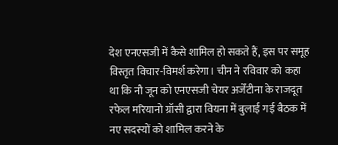देश एनएसजी में कैसे शामिल हो सकते हैं, इस पर समूह विस्तृत विचार-विमर्श करेगा। चीन ने रविवार को कहा था कि नौ जून को एनएसजी चेयर अर्जेंटीना के राजदूत रफेल मरियानो ग्रॉसी द्वारा वियना में बुलाई गई बैठक में नए सदस्यों को शामिल करने के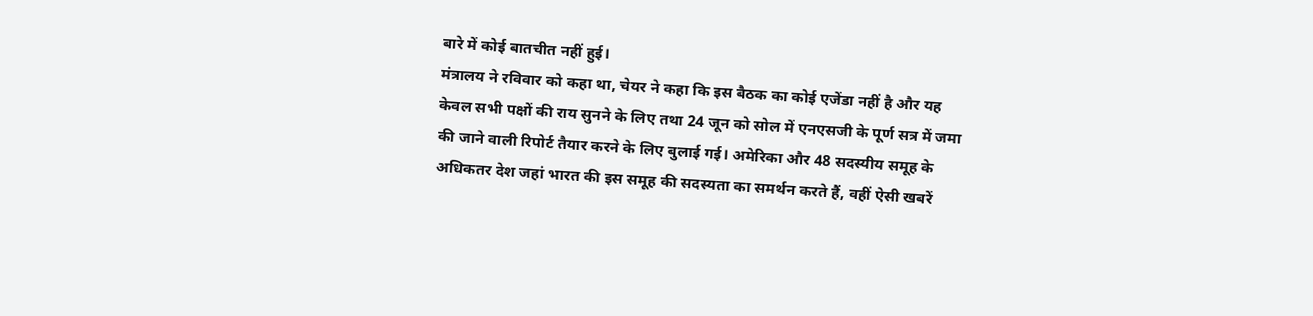बारे में कोई बातचीत नहीं हुई।
मंत्रालय ने रविवार को कहा था, चेयर ने कहा कि इस बैठक का कोई एजेंडा नहीं है और यह केवल सभी पक्षों की राय सुनने के लिए तथा 24 जून को सोल में एनएसजी के पूर्ण सत्र में जमा की जाने वाली रिपोर्ट तैयार करने के लिए बुलाई गई। अमेरिका और 48 सदस्यीय समूह के अधिकतर देश जहां भारत की इस समूह की सदस्यता का समर्थन करते हैं, वहीं ऐसी खबरें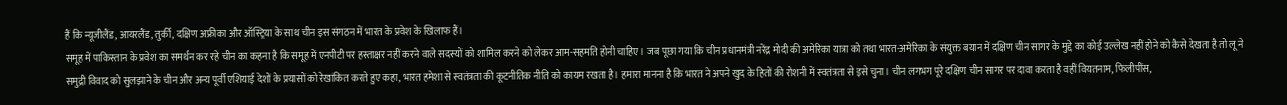हैं कि न्यूजीलैंड, आयरलैंड, तुर्की, दक्षिण अफ्रीका और ऑस्ट्रिया के साथ चीन इस संगठन में भारत के प्रवेश के खिलाफ हैं।
समूह में पाकिस्तान के प्रवेश का समर्थन कर रहे चीन का कहना है कि समूह में एनपीटी पर हस्ताक्षर नहीं करने वाले सदस्यों को शामिल करने को लेकर आम-सहमति होनी चाहिए। जब पूछा गया कि चीन प्रधानमंत्री नरेंद्र मोदी की अमेरिका यात्रा को तथा भारत-अमेरिका के संयुक्त बयान में दक्षिण चीन सागर के मुद्दे का कोई उल्लेख नहीं होने को कैसे देखता है तो लू ने समुद्री विवाद को सुलझाने के चीन और अन्य पूर्वी एशियाई देशों के प्रयासों को रेखांकित करते हुए कहा, भारत हमेशा से स्वतंत्रता की कूटनीतिक नीति को कायम रखता है। हमारा मानना है कि भारत ने अपने खुद के हितों की रोशनी में स्वतंत्रता से इसे चुना। चीन लगभग पूरे दक्षिण चीन सागर पर दावा करता है वहीं वियतनाम, फिलीपींस,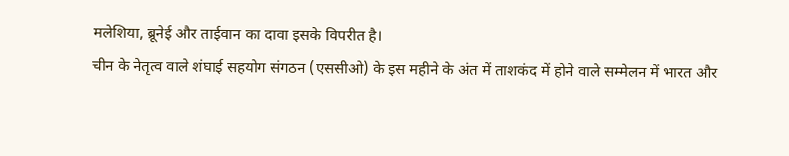मलेशिया, ब्रूनेई और ताईवान का दावा इसके विपरीत है।
चीन के नेतृत्व वाले शंघाई सहयोग संगठन (एससीओ) के इस महीने के अंत में ताशकंद में होने वाले सम्मेलन में भारत और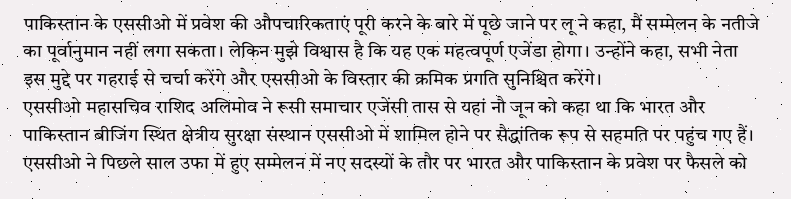पाकिस्तान के एससीओ में प्रवेश की औपचारिकताएं पूरी करने के बारे में पूछे जाने पर लू ने कहा, मैं सम्मेलन के नतीजे का पूर्वानुमान नहीं लगा सकता। लेकिन मुझे विश्वास है कि यह एक महत्वपूर्ण एजेंडा होगा। उन्होंने कहा, सभी नेता इस मुद्दे पर गहराई से चर्चा करेंगे और एससीओ के विस्तार की क्रमिक प्रगति सुनिश्चित करेंगे।
एससीओ महासचिव राशिद अलिमोव ने रूसी समाचार एजेंसी तास से यहां नौ जून को कहा था कि भारत और पाकिस्तान बीजिंग स्थित क्षेत्रीय सुरक्षा संस्थान एससीओ में शामिल होने पर सैद्धांतिक रूप से सहमति पर पहुंच गए हैं। एससीओ ने पिछले साल उफा में हुए सम्मेलन में नए सदस्यों के तौर पर भारत और पाकिस्तान के प्रवेश पर फैसले को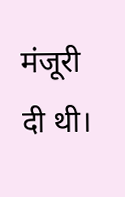मंजूरी दी थी।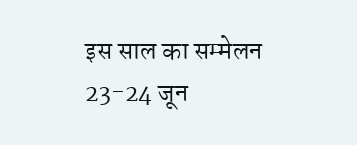इस साल का सम्मेलन 23-24 जून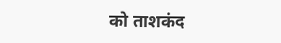को ताशकंद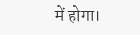में होगा।